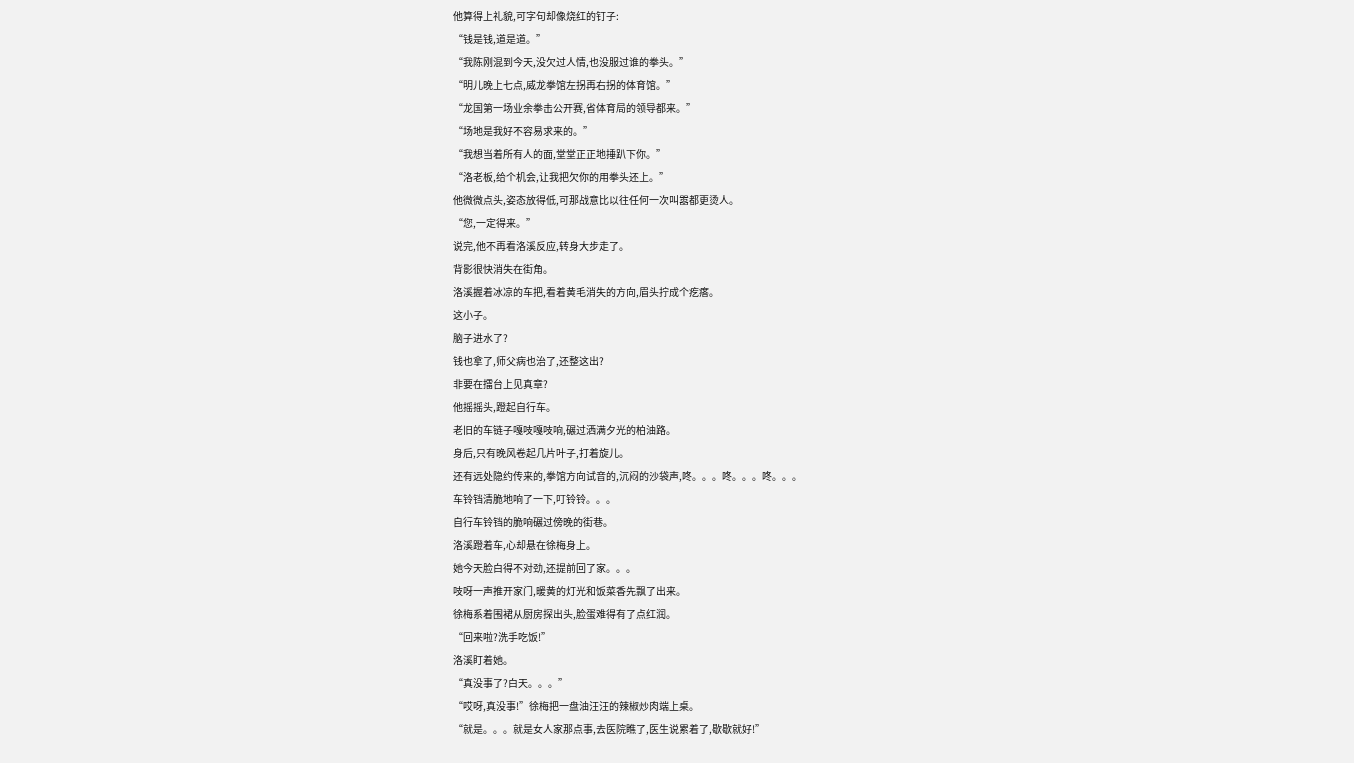他算得上礼貌,可字句却像烧红的钉子:
“钱是钱,道是道。”
“我陈刚混到今天,没欠过人情,也没服过谁的拳头。”
“明儿晚上七点,威龙拳馆左拐再右拐的体育馆。”
“龙国第一场业余拳击公开赛,省体育局的领导都来。”
“场地是我好不容易求来的。”
“我想当着所有人的面,堂堂正正地捶趴下你。”
“洛老板,给个机会,让我把欠你的用拳头还上。”
他微微点头,姿态放得低,可那战意比以往任何一次叫嚣都更烫人。
“您,一定得来。”
说完,他不再看洛溪反应,转身大步走了。
背影很快消失在街角。
洛溪握着冰凉的车把,看着黄毛消失的方向,眉头拧成个疙瘩。
这小子。
脑子进水了?
钱也拿了,师父病也治了,还整这出?
非要在擂台上见真章?
他摇摇头,蹬起自行车。
老旧的车链子嘎吱嘎吱响,碾过洒满夕光的柏油路。
身后,只有晚风卷起几片叶子,打着旋儿。
还有远处隐约传来的,拳馆方向试音的,沉闷的沙袋声,咚。。。咚。。。咚。。。
车铃铛清脆地响了一下,叮铃铃。。。
自行车铃铛的脆响碾过傍晚的街巷。
洛溪蹬着车,心却悬在徐梅身上。
她今天脸白得不对劲,还提前回了家。。。
吱呀一声推开家门,暖黄的灯光和饭菜香先飘了出来。
徐梅系着围裙从厨房探出头,脸蛋难得有了点红润。
“回来啦?洗手吃饭!”
洛溪盯着她。
“真没事了?白天。。。”
“哎呀,真没事!”徐梅把一盘油汪汪的辣椒炒肉端上桌。
“就是。。。就是女人家那点事,去医院瞧了,医生说累着了,歇歇就好!”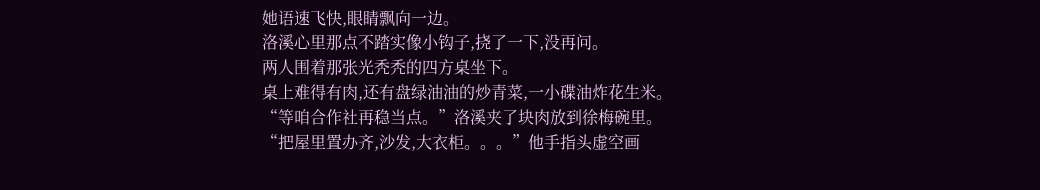她语速飞快,眼睛飘向一边。
洛溪心里那点不踏实像小钩子,挠了一下,没再问。
两人围着那张光秃秃的四方桌坐下。
桌上难得有肉,还有盘绿油油的炒青菜,一小碟油炸花生米。
“等咱合作社再稳当点。”洛溪夹了块肉放到徐梅碗里。
“把屋里置办齐,沙发,大衣柜。。。”他手指头虚空画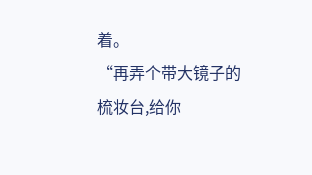着。
“再弄个带大镜子的梳妆台,给你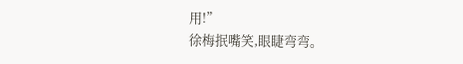用!”
徐梅抿嘴笑,眼睫弯弯。